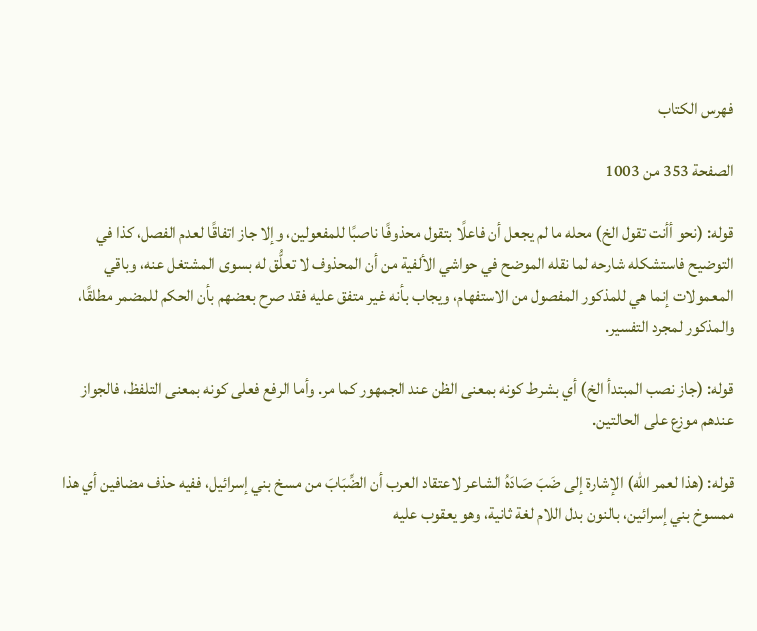فهرس الكتاب

الصفحة 353 من 1003

قوله: (نحو أأنت تقول الخ) محله ما لم يجعل أن فاعلًا بتقول محذوفًا ناصبًا للمفعولين، وإلا جاز اتفاقًا لعدم الفصل، كذا في التوضيح فاستشكله شارحه لما نقله الموضح في حواشي الألفية من أن المحذوف لا تعلُّق له بسوى المشتغل عنه، وباقي المعمولات إنما هي للمذكور المفصول من الاستفهام، ويجاب بأنه غير متفق عليه فقد صرح بعضهم بأن الحكم للمضمر مطلقًا، والمذكور لمجرد التفسير.

قوله: (جاز نصب المبتدأ الخ) أي بشرط كونه بمعنى الظن عند الجمهور كما مر. وأما الرفع فعلى كونه بمعنى التلفظ، فالجواز عندهم موزع على الحالتين.

قوله: (هذا لعمر الله) الإشارة إلى ضَبَ صَادَهُ الشاعر لاعتقاد العرب أن الضِّبَابَ من مسخ بني إسرائيل، ففيه حذف مضافين أي هذا ممسوخ بني إسرائين، بالنون بدل اللام لغة ثانية، وهو يعقوب عليه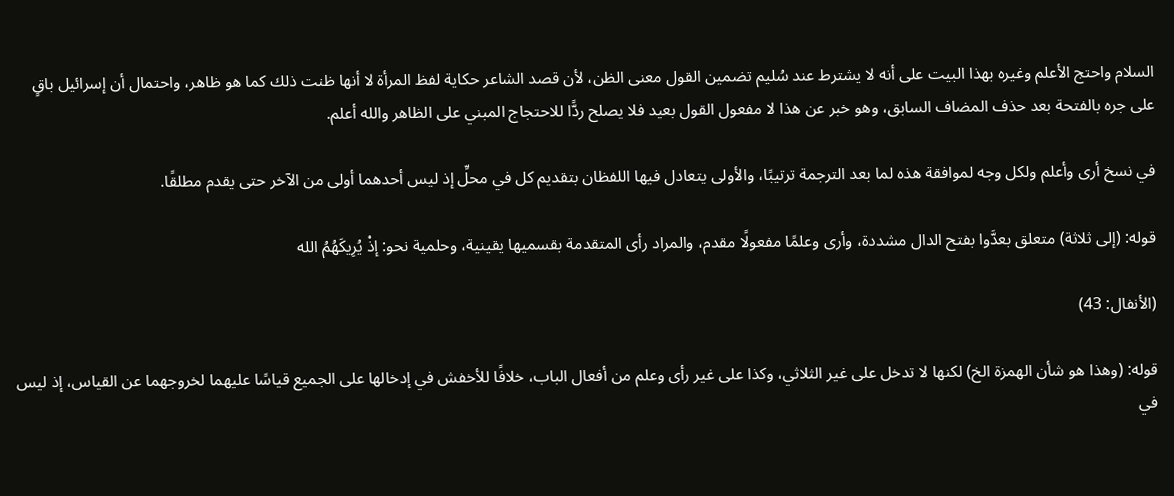السلام واحتج الأعلم وغيره بهذا البيت على أنه لا يشترط عند سُليم تضمين القول معنى الظن، لأن قصد الشاعر حكاية لفظ المرأة لا أنها ظنت ذلك كما هو ظاهر، واحتمال أن إسرائيل باقٍ على جره بالفتحة بعد حذف المضاف السابق، وهو خبر عن هذا لا مفعول القول بعيد فلا يصلح ردًّا للاحتجاج المبني على الظاهر والله أعلم.

في نسخ أرى وأعلم ولكل وجه لموافقة هذه لما بعد الترجمة ترتيبًا، والأولى يتعادل فيها اللفظان بتقديم كل في محلِّ إذ ليس أحدهما أولى من الآخر حتى يقدم مطلقًا.

قوله: (إلى ثلاثة) متعلق بعدَّوا بفتح الدال مشددة، وأرى وعلمًا مفعولًا مقدم، والمراد رأى المتقدمة بقسميها يقينية، وحلمية نحو: إذْ يُرِيكَهُمُ الله

(الأنفال: 43)

قوله: (وهذا هو شأن الهمزة الخ) لكنها لا تدخل على غير الثلاثي، وكذا على غير رأى وعلم من أفعال الباب، خلافًا للأخفش في إدخالها على الجميع قياسًا عليهما لخروجهما عن القياس، إذ ليس في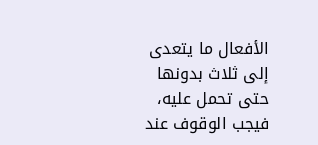الأفعال ما يتعدى إلى ثلاث بدونها حتى تحمل عليه، فيجب الوقوف عند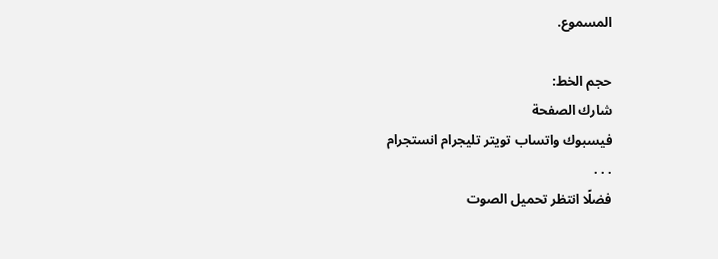المسموع.

حجم الخط:
شارك الصفحة
فيسبوك واتساب تويتر تليجرام انستجرام
. . .
فضلًا انتظر تحميل الصوت